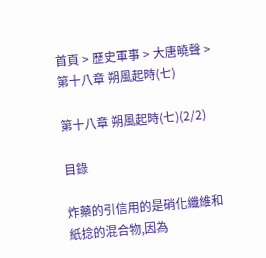首頁 > 歷史軍事 > 大唐曉聲 > 第十八章 朔風起時(七)

第十八章 朔風起時(七)(2/2)

目錄

炸藥的引信用的是硝化纖維和紙捻的混合物,因為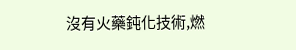沒有火藥鈍化技術,燃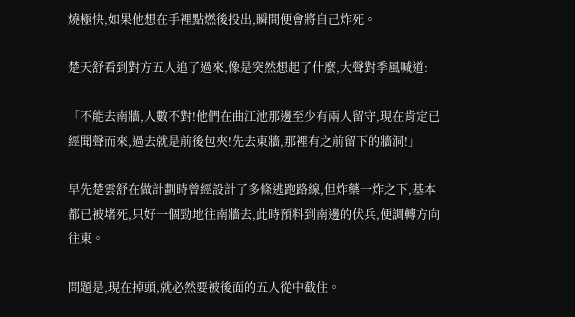燒極快,如果他想在手裡點燃後投出,瞬間便會將自己炸死。

楚天舒看到對方五人追了過來,像是突然想起了什麼,大聲對季風喊道:

「不能去南牆,人數不對!他們在曲江池那邊至少有兩人留守,現在肯定已經聞聲而來,過去就是前後包夾!先去東牆,那裡有之前留下的牆洞!」

早先楚雲舒在做計劃時曾經設計了多條逃跑路線,但炸藥一炸之下,基本都已被堵死,只好一個勁地往南牆去,此時預料到南邊的伏兵,便調轉方向往東。

問題是,現在掉頭,就必然要被後面的五人從中截住。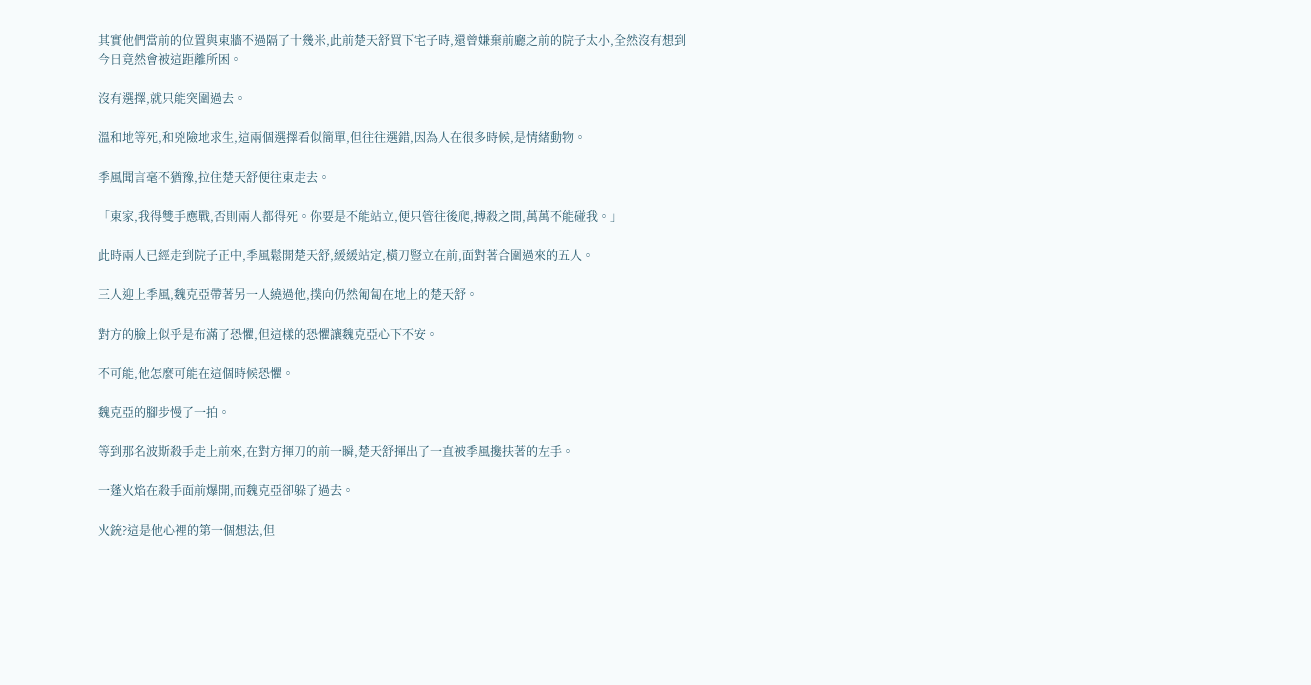其實他們當前的位置與東牆不過隔了十幾米,此前楚天舒買下宅子時,還曾嫌棄前廳之前的院子太小,全然沒有想到今日竟然會被這距離所困。

沒有選擇,就只能突圍過去。

溫和地等死,和兇險地求生,這兩個選擇看似簡單,但往往選錯,因為人在很多時候,是情緒動物。

季風聞言毫不猶豫,拉住楚天舒便往東走去。

「東家,我得雙手應戰,否則兩人都得死。你要是不能站立,便只管往後爬,搏殺之間,萬萬不能碰我。」

此時兩人已經走到院子正中,季風鬆開楚天舒,緩緩站定,橫刀豎立在前,面對著合圍過來的五人。

三人迎上季風,魏克亞帶著另一人繞過他,撲向仍然匍匐在地上的楚天舒。

對方的臉上似乎是布滿了恐懼,但這樣的恐懼讓魏克亞心下不安。

不可能,他怎麼可能在這個時候恐懼。

魏克亞的腳步慢了一拍。

等到那名波斯殺手走上前來,在對方揮刀的前一瞬,楚天舒揮出了一直被季風攙扶著的左手。

一蓬火焰在殺手面前爆開,而魏克亞卻躲了過去。

火銃?這是他心裡的第一個想法,但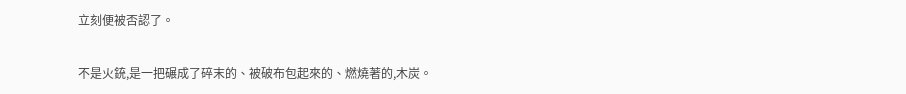立刻便被否認了。

不是火銃,是一把碾成了碎末的、被破布包起來的、燃燒著的,木炭。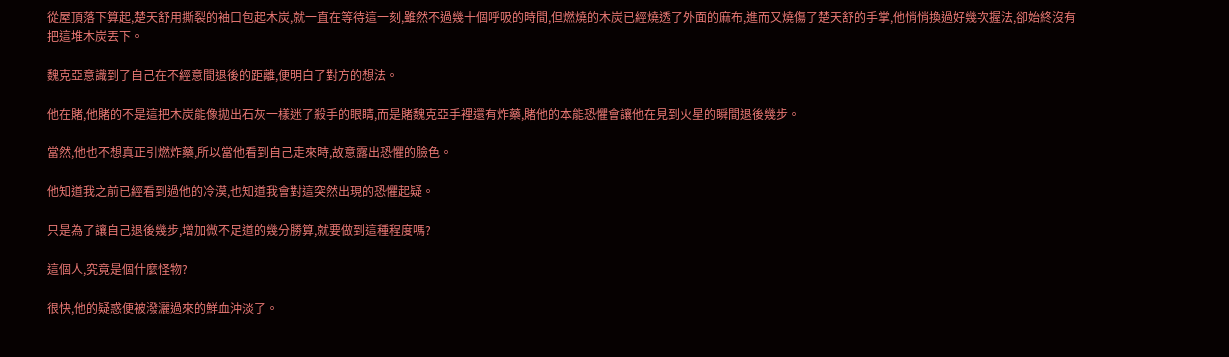從屋頂落下算起,楚天舒用撕裂的袖口包起木炭,就一直在等待這一刻,雖然不過幾十個呼吸的時間,但燃燒的木炭已經燒透了外面的麻布,進而又燒傷了楚天舒的手掌,他悄悄換過好幾次握法,卻始終沒有把這堆木炭丟下。

魏克亞意識到了自己在不經意間退後的距離,便明白了對方的想法。

他在賭,他賭的不是這把木炭能像拋出石灰一樣迷了殺手的眼睛,而是賭魏克亞手裡還有炸藥,賭他的本能恐懼會讓他在見到火星的瞬間退後幾步。

當然,他也不想真正引燃炸藥,所以當他看到自己走來時,故意露出恐懼的臉色。

他知道我之前已經看到過他的冷漠,也知道我會對這突然出現的恐懼起疑。

只是為了讓自己退後幾步,增加微不足道的幾分勝算,就要做到這種程度嗎?

這個人,究竟是個什麼怪物?

很快,他的疑惑便被潑灑過來的鮮血沖淡了。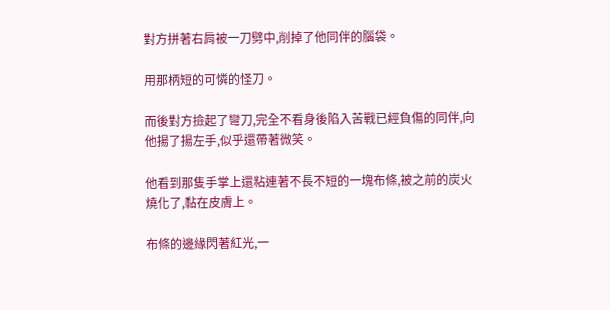對方拼著右肩被一刀劈中,削掉了他同伴的腦袋。

用那柄短的可憐的怪刀。

而後對方撿起了彎刀,完全不看身後陷入苦戰已經負傷的同伴,向他揚了揚左手,似乎還帶著微笑。

他看到那隻手掌上還粘連著不長不短的一塊布條,被之前的炭火燒化了,黏在皮膚上。

布條的邊緣閃著紅光,一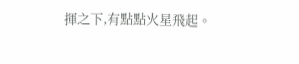揮之下,有點點火星飛起。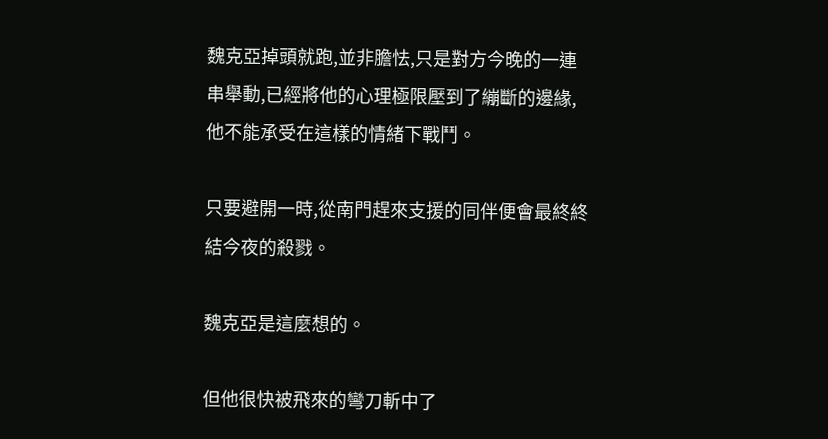魏克亞掉頭就跑,並非膽怯,只是對方今晚的一連串舉動,已經將他的心理極限壓到了繃斷的邊緣,他不能承受在這樣的情緒下戰鬥。

只要避開一時,從南門趕來支援的同伴便會最終終結今夜的殺戮。

魏克亞是這麼想的。

但他很快被飛來的彎刀斬中了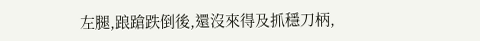左腿,踉蹌跌倒後,還沒來得及抓穩刀柄,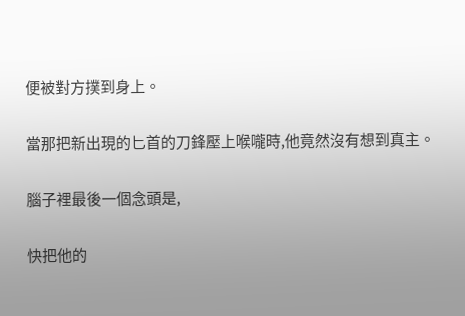便被對方撲到身上。

當那把新出現的匕首的刀鋒壓上喉嚨時,他竟然沒有想到真主。

腦子裡最後一個念頭是,

快把他的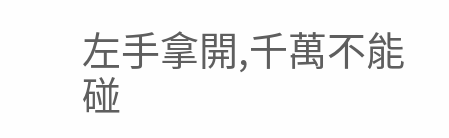左手拿開,千萬不能碰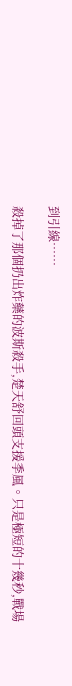到引線……

殺掉了那個扔出炸藥的波斯殺手,楚天舒回頭支援季風。只是極短的十幾秒,戰場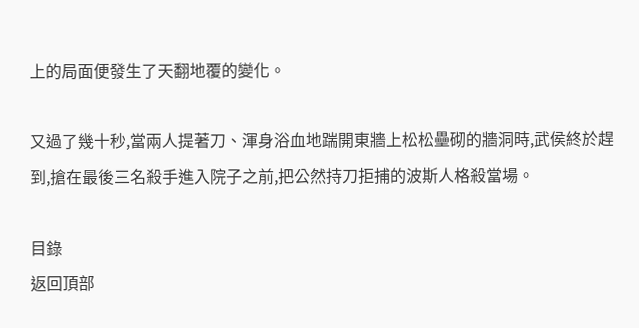上的局面便發生了天翻地覆的變化。

又過了幾十秒,當兩人提著刀、渾身浴血地踹開東牆上松松壘砌的牆洞時,武侯終於趕到,搶在最後三名殺手進入院子之前,把公然持刀拒捕的波斯人格殺當場。

目錄
返回頂部